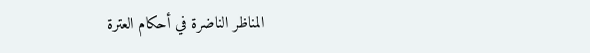المناظر الناضرة في أحکام العترة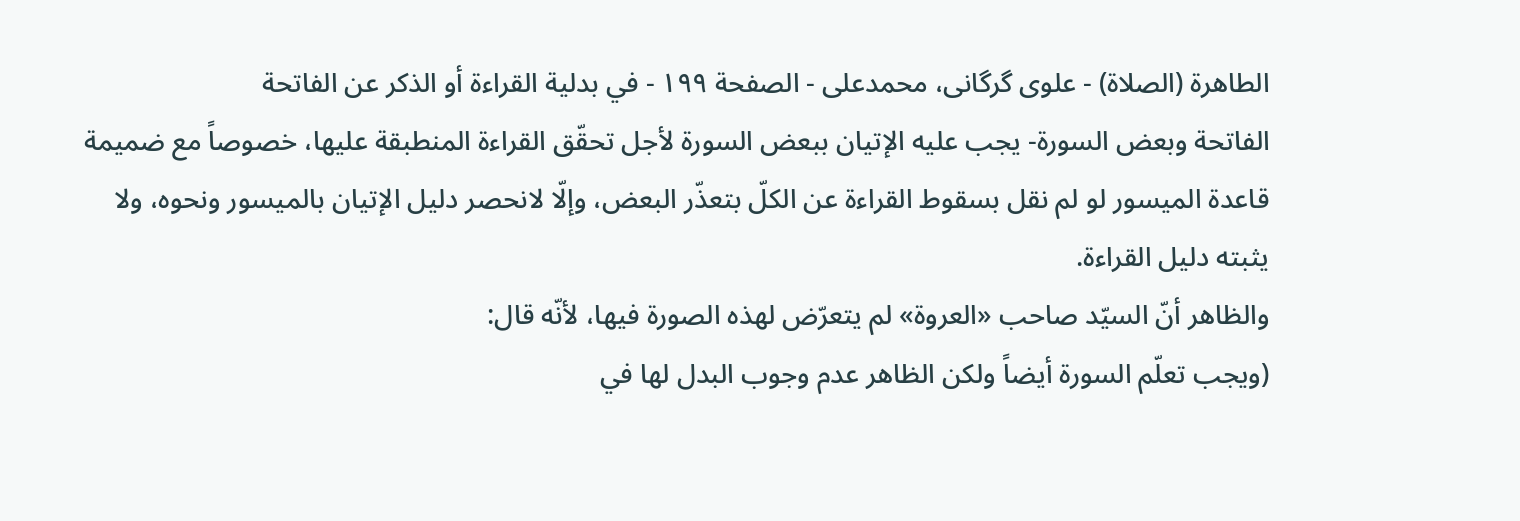الطاهرة (الصلاة) - علوی گرگانی، محمدعلی - الصفحة ١٩٩ - في بدلية القراءة أو الذكر عن الفاتحة
الفاتحة وبعض السورة- يجب عليه الإتيان ببعض السورة لأجل تحقّق القراءة المنطبقة عليها، خصوصاً مع ضميمة قاعدة الميسور لو لم نقل بسقوط القراءة عن الكلّ بتعذّر البعض، وإلّا لانحصر دليل الإتيان بالميسور ونحوه، ولا يثبته دليل القراءة.
والظاهر أنّ السيّد صاحب «العروة» لم يتعرّض لهذه الصورة فيها، لأنّه قال:
(ويجب تعلّم السورة أيضاً ولكن الظاهر عدم وجوب البدل لها في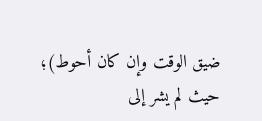ضيق الوقت وإن كان أحوط)؛ حيث لم يشر إلى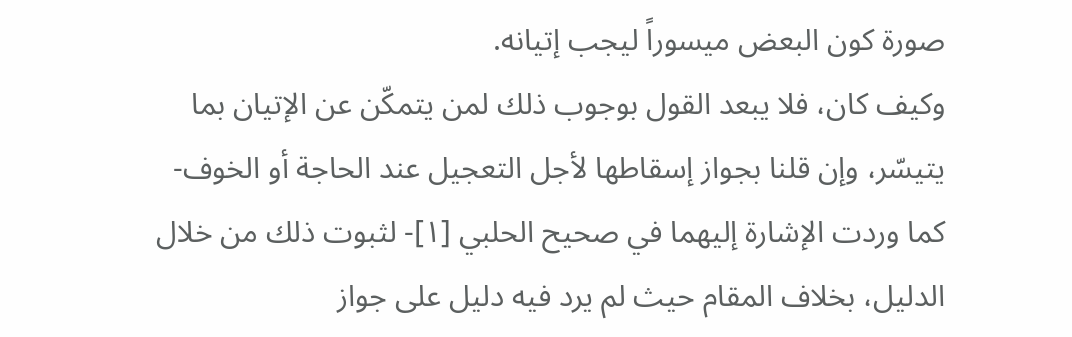صورة كون البعض ميسوراً ليجب إتيانه.
وكيف كان، فلا يبعد القول بوجوب ذلك لمن يتمكّن عن الإتيان بما يتيسّر، وإن قلنا بجواز إسقاطها لأجل التعجيل عند الحاجة أو الخوف- كما وردت الإشارة إليهما في صحيح الحلبي [١]- لثبوت ذلك من خلال الدليل، بخلاف المقام حيث لم يرد فيه دليل على جواز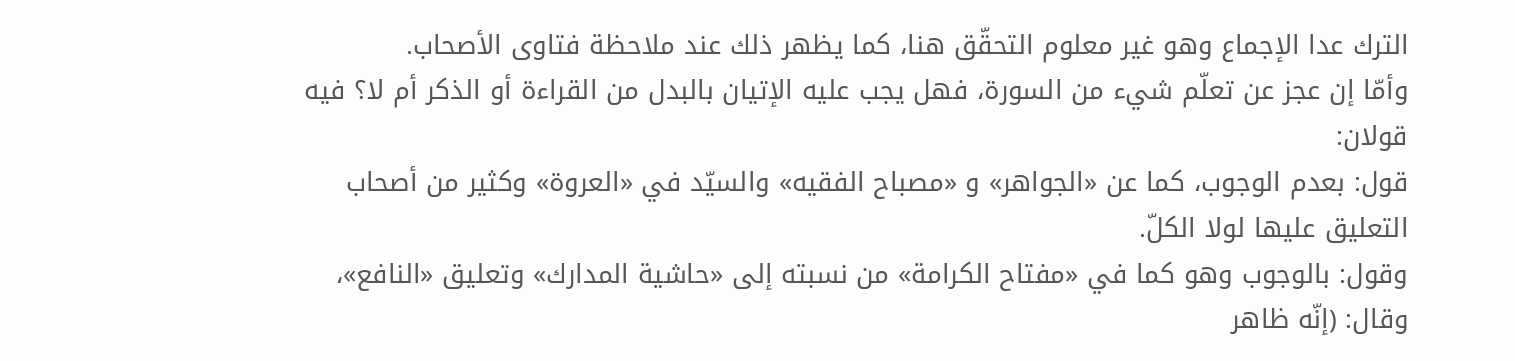الترك عدا الإجماع وهو غير معلوم التحقّق هنا، كما يظهر ذلك عند ملاحظة فتاوى الأصحاب.
وأمّا إن عجز عن تعلّم شيء من السورة، فهل يجب عليه الإتيان بالبدل من القراءة أو الذكر أم لا؟ فيه قولان:
قول: بعدم الوجوب، كما عن «الجواهر» و «مصباح الفقيه» والسيّد في «العروة» وكثير من أصحاب التعليق عليها لولا الكلّ.
وقول: بالوجوب وهو كما في «مفتاح الكرامة» من نسبته إلى «حاشية المدارك» وتعليق «النافع»، وقال: (إنّه ظاهر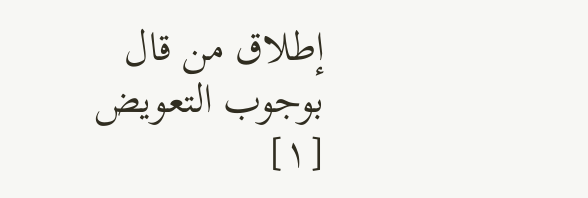إطلاق من قال بوجوب التعويض
[١]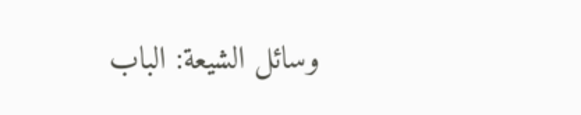وسائل الشيعة: الباب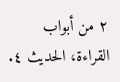٢ من أبواب القراءة، الحديث ٤.